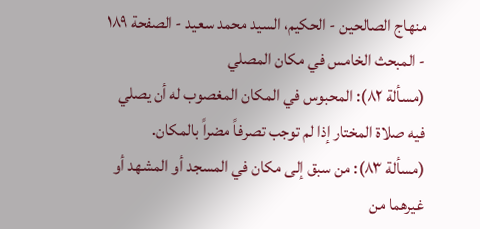منهاج الصالحين - الحكيم، السيد محمد سعيد - الصفحة ١٨٩ - المبحث الخامس في مكان المصلي
(مسألة ٨٢): المحبوس في المكان المغصوب له أن يصلي فيه صلاة المختار إذا لم توجب تصرفاً مضراً بالمكان.
(مسألة ٨٣): من سبق إلى مكان في المسجد أو المشهد أو غيرهما من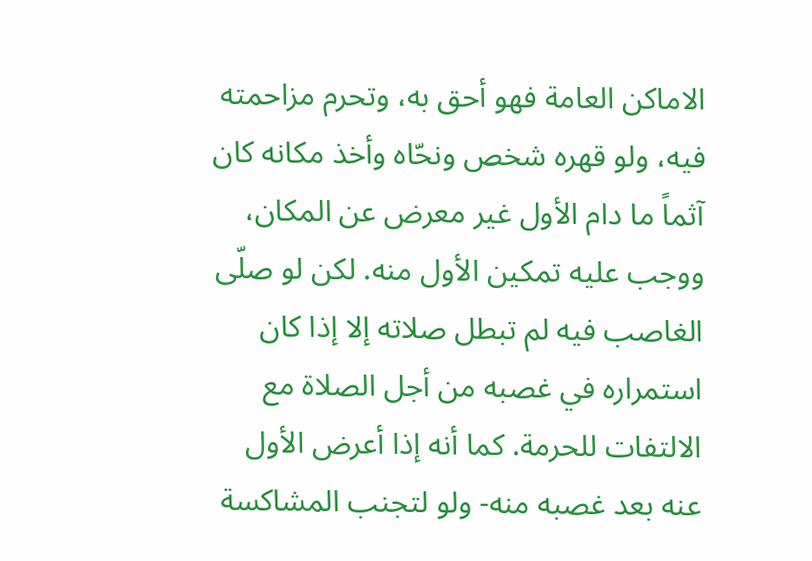الاماكن العامة فهو أحق به، وتحرم مزاحمته فيه، ولو قهره شخص ونحّاه وأخذ مكانه كان آثماً ما دام الأول غير معرض عن المكان، ووجب عليه تمكين الأول منه. لكن لو صلّى الغاصب فيه لم تبطل صلاته إلا إذا كان استمراره في غصبه من أجل الصلاة مع الالتفات للحرمة. كما أنه إذا أعرض الأول عنه بعد غصبه منه- ولو لتجنب المشاكسة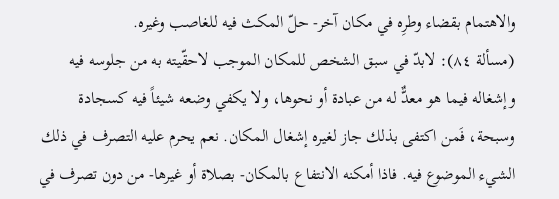والاهتمام بقضاء وطرِه في مكان آخر- حلّ المكث فيه للغاصب وغيره.
(مسألة ٨٤): لابدّ في سبق الشخص للمكان الموجب لاحقّيته به من جلوسه فيه وإشغاله فيما هو معدٌّ له من عبادة أو نحوها، ولا يكفي وضعه شيئاً فيه كسجادة وسبحة، فَمن اكتفى بذلك جاز لغيره إشغال المكان. نعم يحرم عليه التصرف في ذلك الشيء الموضوع فيه. فاذا أمكنه الانتفاع بالمكان- بصلاة أو غيرها- من دون تصرف في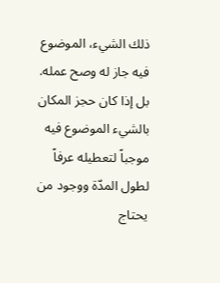ذلك الشيء، الموضوع فيه جاز له وصح عمله.
بل إذا كان حجز المكان بالشيء الموضوع فيه موجباً لتعطيله عرفاً لطول المدّة ووجود من يحتاج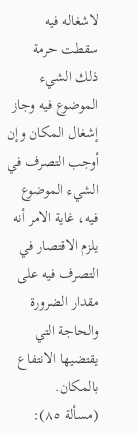لاشغاله فيه سقطت حرمة ذلك الشيء الموضوع فيه وجاز إشغال المكان وإن أوجب التصرف في الشيء الموضوع فيه، غاية الامر أنه يلزم الاقتصار في التصرف فيه على مقدار الضرورة والحاجة التي يقتضيها الانتفاع بالمكان.
(مسألة ٨٥):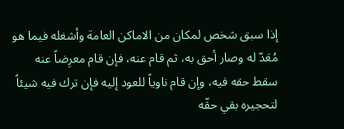إذا سبق شخص لمكان من الاماكن العامة وأشغله فيما هو مُعَدّ له وصار أحق به، ثم قام عنه، فإن قام معرِضاً عنه سقط حقه فيه، وإن قام ناوياً للعود إليه فإن ترك فيه شيئاً لتحجيره بقي حقّه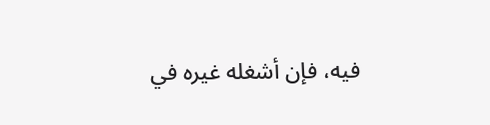فيه، فإن أشغله غيره في